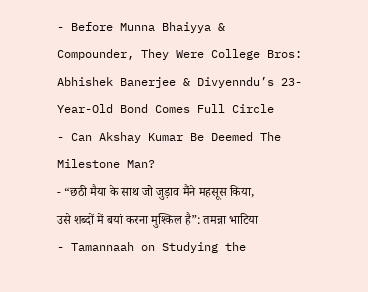- Before Munna Bhaiyya & Compounder, They Were College Bros: Abhishek Banerjee & Divyenndu’s 23-Year-Old Bond Comes Full Circle
- Can Akshay Kumar Be Deemed The Milestone Man?
- “छठी मैया के साथ जो जुड़ाव मैंने महसूस किया, उसे शब्दों में बयां करना मुश्किल है”: तमन्ना भाटिया
- Tamannaah on Studying the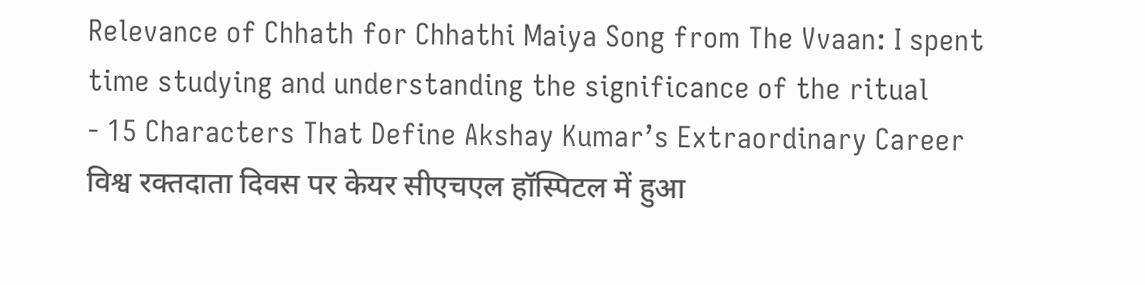Relevance of Chhath for Chhathi Maiya Song from The Vvaan: I spent time studying and understanding the significance of the ritual
- 15 Characters That Define Akshay Kumar’s Extraordinary Career
विश्व रक्तदाता दिवस पर केयर सीएचएल हॉस्पिटल में हुआ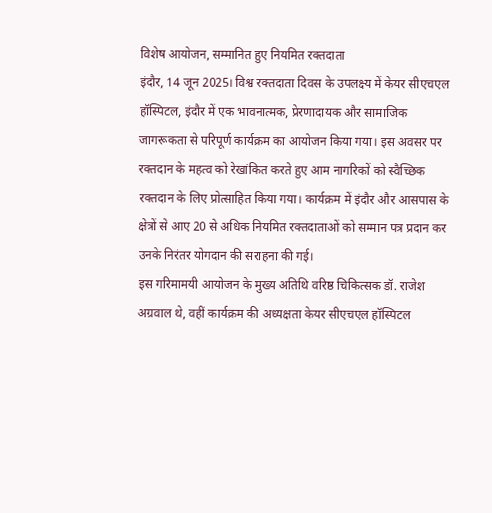विशेष आयोजन, सम्मानित हुए नियमित रक्तदाता
इंदौर, 14 जून 2025। विश्व रक्तदाता दिवस के उपलक्ष्य में केयर सीएचएल हॉस्पिटल, इंदौर में एक भावनात्मक, प्रेरणादायक और सामाजिक जागरूकता से परिपूर्ण कार्यक्रम का आयोजन किया गया। इस अवसर पर रक्तदान के महत्व को रेखांकित करते हुए आम नागरिकों को स्वैच्छिक रक्तदान के लिए प्रोत्साहित किया गया। कार्यक्रम में इंदौर और आसपास के क्षेत्रों से आए 20 से अधिक नियमित रक्तदाताओं को सम्मान पत्र प्रदान कर उनके निरंतर योगदान की सराहना की गई।
इस गरिमामयी आयोजन के मुख्य अतिथि वरिष्ठ चिकित्सक डॉ. राजेश अग्रवाल थे, वहीं कार्यक्रम की अध्यक्षता केयर सीएचएल हॉस्पिटल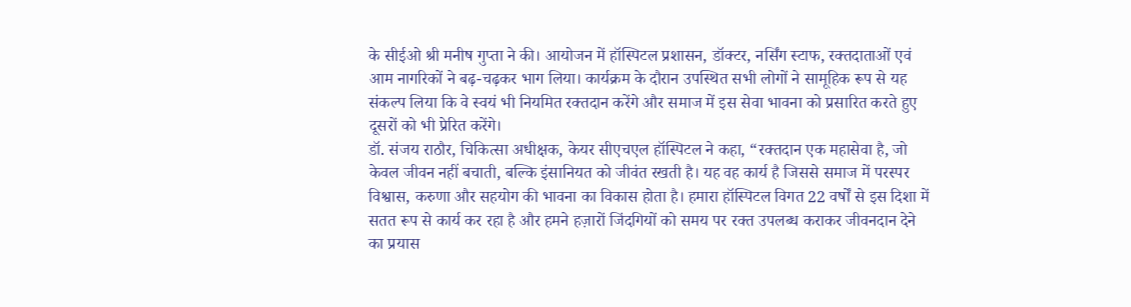के सीईओ श्री मनीष गुप्ता ने की। आयोजन में हॉस्पिटल प्रशासन, डॉक्टर, नर्सिंग स्टाफ, रक्तदाताओं एवं आम नागरिकों ने बढ़-चढ़कर भाग लिया। कार्यक्रम के दौरान उपस्थित सभी लोगों ने सामूहिक रूप से यह संकल्प लिया कि वे स्वयं भी नियमित रक्तदान करेंगे और समाज में इस सेवा भावना को प्रसारित करते हुए दूसरों को भी प्रेरित करेंगे।
डॉ. संजय राठौर, चिकित्सा अधीक्षक, केयर सीएचएल हॉस्पिटल ने कहा, “रक्तदान एक महासेवा है, जो केवल जीवन नहीं बचाती, बल्कि इंसानियत को जीवंत रखती है। यह वह कार्य है जिससे समाज में परस्पर विश्वास, करुणा और सहयोग की भावना का विकास होता है। हमारा हॉस्पिटल विगत 22 वर्षों से इस दिशा में सतत रूप से कार्य कर रहा है और हमने हज़ारों जिंदगियों को समय पर रक्त उपलब्ध कराकर जीवनदान देने का प्रयास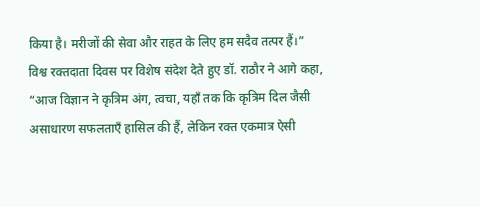किया है। मरीजों की सेवा और राहत के लिए हम सदैव तत्पर हैं।”
विश्व रक्तदाता दिवस पर विशेष संदेश देते हुए डॉ. राठौर ने आगे कहा, “आज विज्ञान ने कृत्रिम अंग, त्वचा, यहाँ तक कि कृत्रिम दिल जैसी असाधारण सफलताएँ हासिल की हैं, लेकिन रक्त एकमात्र ऐसी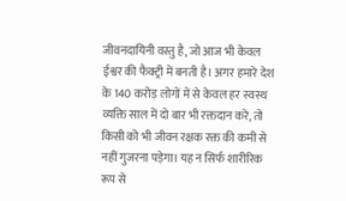जीवनदायिनी वस्तु है, जो आज भी केवल ईश्वर की फैक्ट्री में बनती है। अगर हमारे देश के 140 करोड़ लोगों में से केवल हर स्वस्थ व्यक्ति साल में दो बार भी रक्तदान करे, तो किसी को भी जीवन रक्षक रक्त की कमी से नहीं गुजरना पड़ेगा। यह न सिर्फ शारीरिक रूप से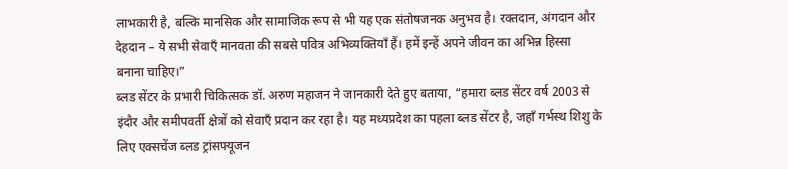लाभकारी है, बल्कि मानसिक और सामाजिक रूप से भी यह एक संतोषजनक अनुभव है। रक्तदान, अंगदान और देहदान – ये सभी सेवाएँ मानवता की सबसे पवित्र अभिव्यक्तियाँ हैं। हमें इन्हें अपने जीवन का अभिन्न हिस्सा बनाना चाहिए।”
ब्लड सेंटर के प्रभारी चिकित्सक डॉ. अरुण महाजन ने जानकारी देते हुए बताया, “हमारा ब्लड सेंटर वर्ष 2003 से इंदौर और समीपवर्ती क्षेत्रों को सेवाएँ प्रदान कर रहा है। यह मध्यप्रदेश का पहला ब्लड सेंटर है, जहाँ गर्भस्थ शिशु के लिए एक्सचेंज ब्लड ट्रांसफ्यूजन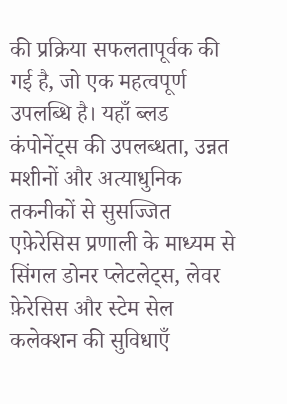की प्रक्रिया सफलतापूर्वक की गई है, जो एक महत्वपूर्ण उपलब्धि है। यहाँ ब्लड कंपोनेंट्स की उपलब्धता, उन्नत मशीनों और अत्याधुनिक तकनीकों से सुसज्जित एफ़ेरेसिस प्रणाली के माध्यम से सिंगल डोनर प्लेटलेट्स, लेवर फ़ेरेसिस और स्टेम सेल कलेक्शन की सुविधाएँ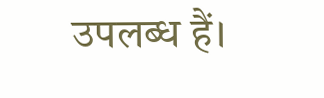उपलब्ध हैं।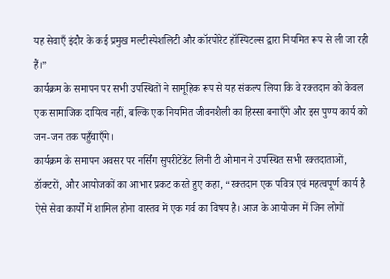यह सेवाएँ इंदौर के कई प्रमुख मल्टीस्पेशलिटी और कॉरपोरेट हॉस्पिटल्स द्वारा नियमित रूप से ली जा रही हैं।”
कार्यक्रम के समापन पर सभी उपस्थितों ने सामूहिक रूप से यह संकल्प लिया कि वे रक्तदान को केवल एक सामाजिक दायित्व नहीं, बल्कि एक नियमित जीवनशैली का हिस्सा बनाएँगे और इस पुण्य कार्य को जन-जन तक पहुँचाएँगे।
कार्यक्रम के समापन अवसर पर नर्सिंग सुपरीटेंडेंट लिनी टी ओमान ने उपस्थित सभी रक्तदाताओं, डॉक्टरों, और आयोजकों का आभार प्रकट करते हुए कहा, “रक्तदान एक पवित्र एवं महत्वपूर्ण कार्य है ऐसे सेवा कार्यों में शामिल होना वास्तव में एक गर्व का विषय है। आज के आयोजन में जिन लोगों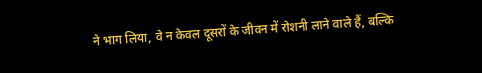ने भाग लिया, वे न केवल दूसरों के जीवन में रोशनी लाने वाले हैं, बल्कि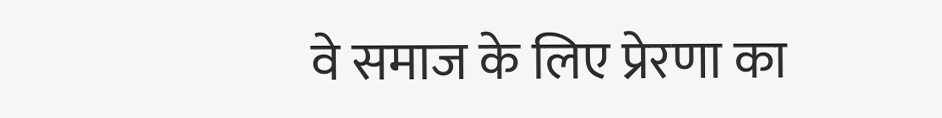वे समाज के लिए प्रेरणा का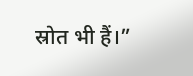स्रोत भी हैं।”